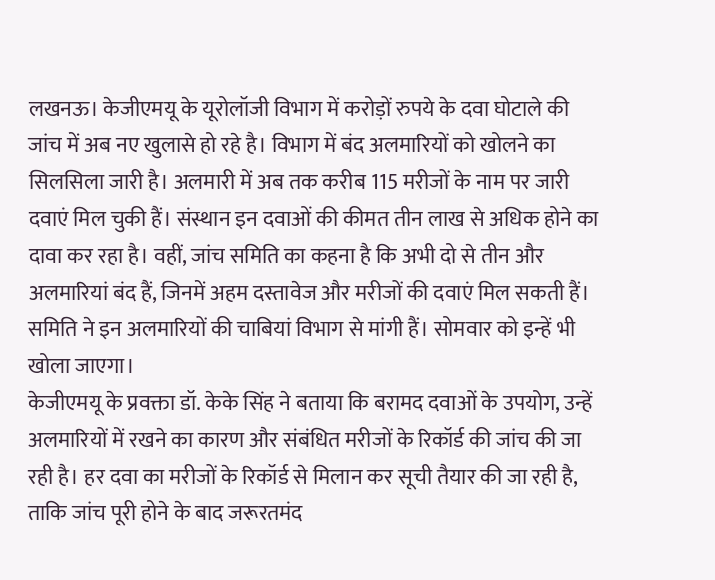लखनऊ। केजीएमयू के यूरोलॉजी विभाग में करोड़ों रुपये के दवा घोटाले की जांच में अब नए खुलासे हो रहे है। विभाग में बंद अलमारियों को खोलने का सिलसिला जारी है। अलमारी में अब तक करीब 115 मरीजों के नाम पर जारी दवाएं मिल चुकी हैं। संस्थान इन दवाओं की कीमत तीन लाख से अधिक होने का दावा कर रहा है। वहीं, जांच समिति का कहना है कि अभी दो से तीन और अलमारियां बंद हैं, जिनमें अहम दस्तावेज और मरीजों की दवाएं मिल सकती हैं। समिति ने इन अलमारियों की चाबियां विभाग से मांगी हैं। सोमवार को इन्हें भी खोला जाएगा।
केजीएमयू के प्रवक्ता डॉ. केके सिंह ने बताया कि बरामद दवाओं के उपयोग, उन्हें अलमारियों में रखने का कारण और संबंधित मरीजों के रिकॉर्ड की जांच की जा रही है। हर दवा का मरीजों के रिकॉर्ड से मिलान कर सूची तैयार की जा रही है, ताकि जांच पूरी होने के बाद जरूरतमंद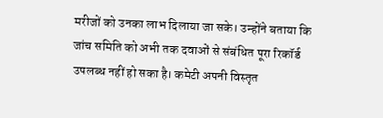मरीजों को उनका लाभ दिलाया जा सके। उन्होंने बताया कि जांच समिति को अभी तक दवाओं से संबंधित पूरा रिकॉर्ड उपलब्ध नहीं हो सका है। कमेटी अपनी विस्तृत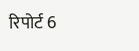रिपोर्ट 6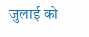जुलाई को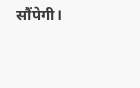सौंपेगी।